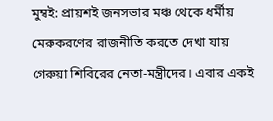মুম্বই: প্রায়শই জনসভার মঞ্চ থেকে ধর্মীয় মেরুকরণের রাজনীতি করতে দেখা যায় গেরুয়া শিবিরের নেতা-মন্ত্রীদের। এবার একই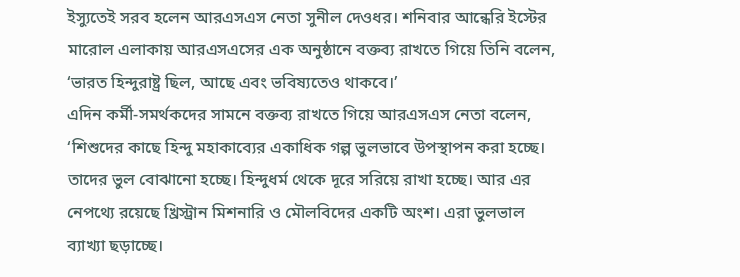ইস্যুতেই সরব হলেন আরএসএস নেতা সুনীল দেওধর। শনিবার আন্ধেরি ইস্টের মারোল এলাকায় আরএসএসের এক অনুষ্ঠানে বক্তব্য রাখতে গিয়ে তিনি বলেন, ‘ভারত হিন্দুরাষ্ট্র ছিল, আছে এবং ভবিষ্যতেও থাকবে।’
এদিন কর্মী-সমর্থকদের সামনে বক্তব্য রাখতে গিয়ে আরএসএস নেতা বলেন, ‘শিশুদের কাছে হিন্দু মহাকাব্যের একাধিক গল্প ভুলভাবে উপস্থাপন করা হচ্ছে। তাদের ভুল বোঝানো হচ্ছে। হিন্দুধর্ম থেকে দূরে সরিয়ে রাখা হচ্ছে। আর এর নেপথ্যে রয়েছে খ্রিস্ট্রান মিশনারি ও মৌলবিদের একটি অংশ। এরা ভুলভাল ব্যাখ্যা ছড়াচ্ছে।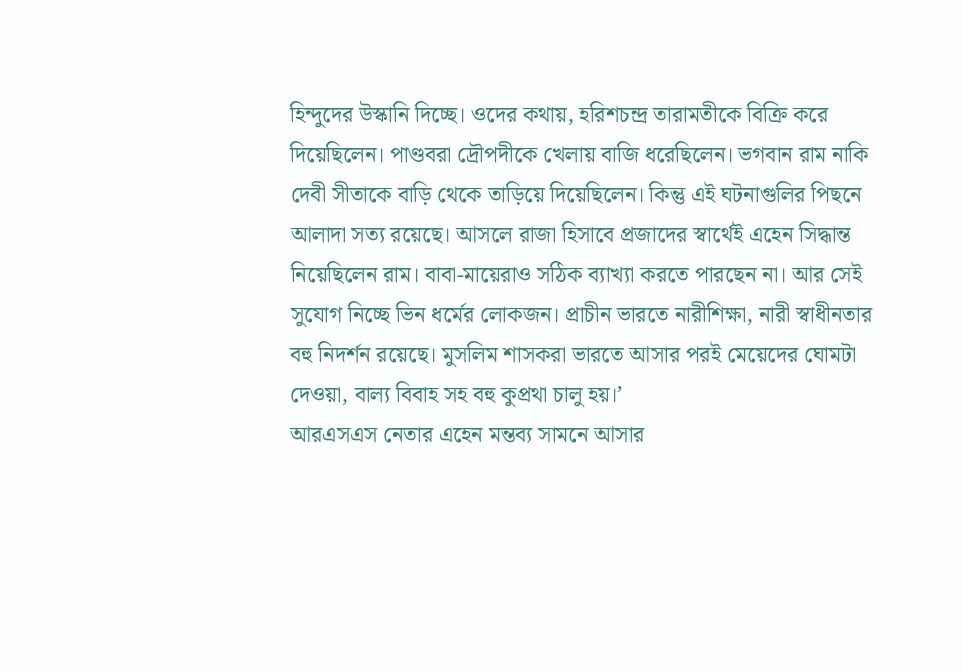হিন্দুদের উস্কানি দিচ্ছে। ওদের কথায়, হরিশচন্দ্র তারামতীকে বিক্রি করে দিয়েছিলেন। পাণ্ডবরা দ্রৌপদীকে খেলায় বাজি ধরেছিলেন। ভগবান রাম নাকি দেবী সীতাকে বাড়ি থেকে তাড়িয়ে দিয়েছিলেন। কিন্তু এই ঘটনাগুলির পিছনে আলাদা সত্য রয়েছে। আসলে রাজা হিসাবে প্রজাদের স্বার্থেই এহেন সিদ্ধান্ত নিয়েছিলেন রাম। বাবা-মায়েরাও সঠিক ব্যাখ্যা করতে পারছেন না। আর সেই সুযোগ নিচ্ছে ভিন ধর্মের লোকজন। প্রাচীন ভারতে নারীশিক্ষা, নারী স্বাধীনতার বহু নিদর্শন রয়েছে। মুসলিম শাসকরা ভারতে আসার পরই মেয়েদের ঘোমটা দেওয়া, বাল্য বিবাহ সহ বহু কুপ্রথা চালু হয়।’
আরএসএস নেতার এহেন মন্তব্য সামনে আসার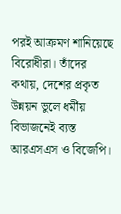পরই আক্রমণ শানিয়েছে বিরোধীরা। তাঁদের কথায়, দেশের প্রকৃত উন্নয়ন ভুলে ধর্মীয় বিভাজনেই ব্যস্ত আরএসএস ও বিজেপি।